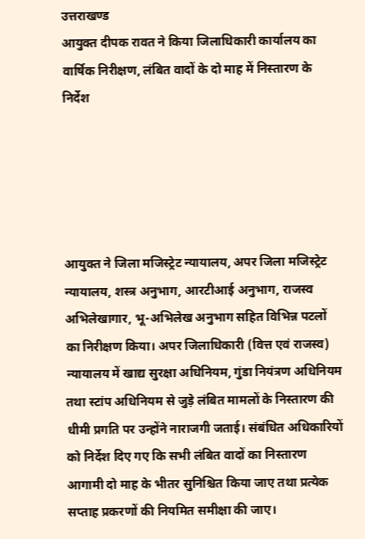उत्तराखण्ड
आयुक्त दीपक रावत ने किया जिलाधिकारी कार्यालय का वार्षिक निरीक्षण, लंबित वादों के दो माह में निस्तारण के निर्देश





आयुक्त ने जिला मजिस्ट्रेट न्यायालय, अपर जिला मजिस्ट्रेट न्यायालय, शस्त्र अनुभाग, आरटीआई अनुभाग, राजस्व अभिलेखागार, भू-अभिलेख अनुभाग सहित विभिन्न पटलों का निरीक्षण किया। अपर जिलाधिकारी (वित्त एवं राजस्व) न्यायालय में खाद्य सुरक्षा अधिनियम, गुंडा नियंत्रण अधिनियम तथा स्टांप अधिनियम से जुड़े लंबित मामलों के निस्तारण की धीमी प्रगति पर उन्होंने नाराजगी जताई। संबंधित अधिकारियों को निर्देश दिए गए कि सभी लंबित वादों का निस्तारण आगामी दो माह के भीतर सुनिश्चित किया जाए तथा प्रत्येक सप्ताह प्रकरणों की नियमित समीक्षा की जाए।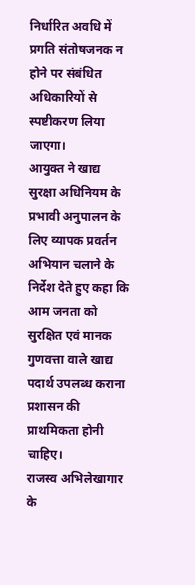निर्धारित अवधि में प्रगति संतोषजनक न होने पर संबंधित अधिकारियों से स्पष्टीकरण लिया जाएगा।
आयुक्त ने खाद्य सुरक्षा अधिनियम के प्रभावी अनुपालन के लिए व्यापक प्रवर्तन अभियान चलाने के निर्देश देते हुए कहा कि आम जनता को सुरक्षित एवं मानक गुणवत्ता वाले खाद्य पदार्थ उपलब्ध कराना प्रशासन की प्राथमिकता होनी चाहिए।
राजस्व अभिलेखागार के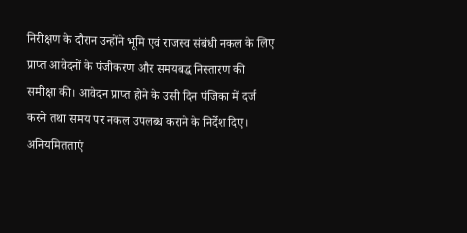निरीक्षण के दौरान उन्होंने भूमि एवं राजस्व संबंधी नकल के लिए प्राप्त आवेदनों के पंजीकरण और समयबद्ध निस्तारण की समीक्षा की। आवेदन प्राप्त होने के उसी दिन पंजिका में दर्ज करने तथा समय पर नकल उपलब्ध कराने के निर्देश दिए। अनियमितताएं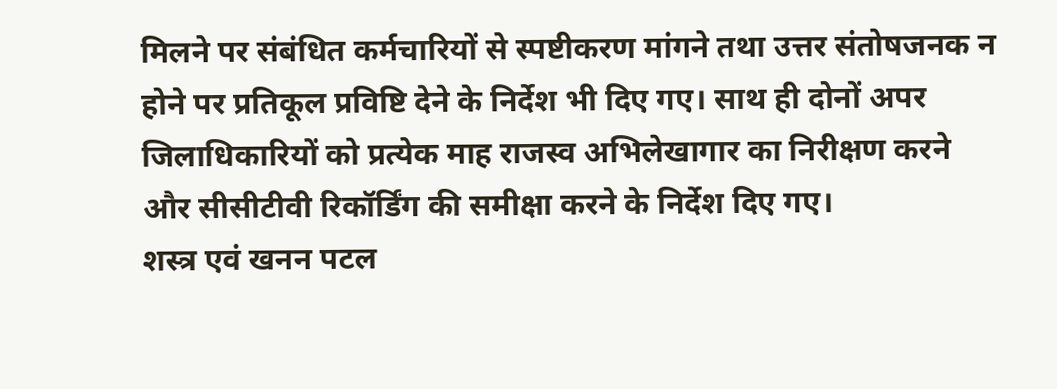मिलने पर संबंधित कर्मचारियों से स्पष्टीकरण मांगने तथा उत्तर संतोषजनक न होने पर प्रतिकूल प्रविष्टि देने के निर्देश भी दिए गए। साथ ही दोनों अपर जिलाधिकारियों को प्रत्येक माह राजस्व अभिलेखागार का निरीक्षण करने और सीसीटीवी रिकॉर्डिंग की समीक्षा करने के निर्देश दिए गए।
शस्त्र एवं खनन पटल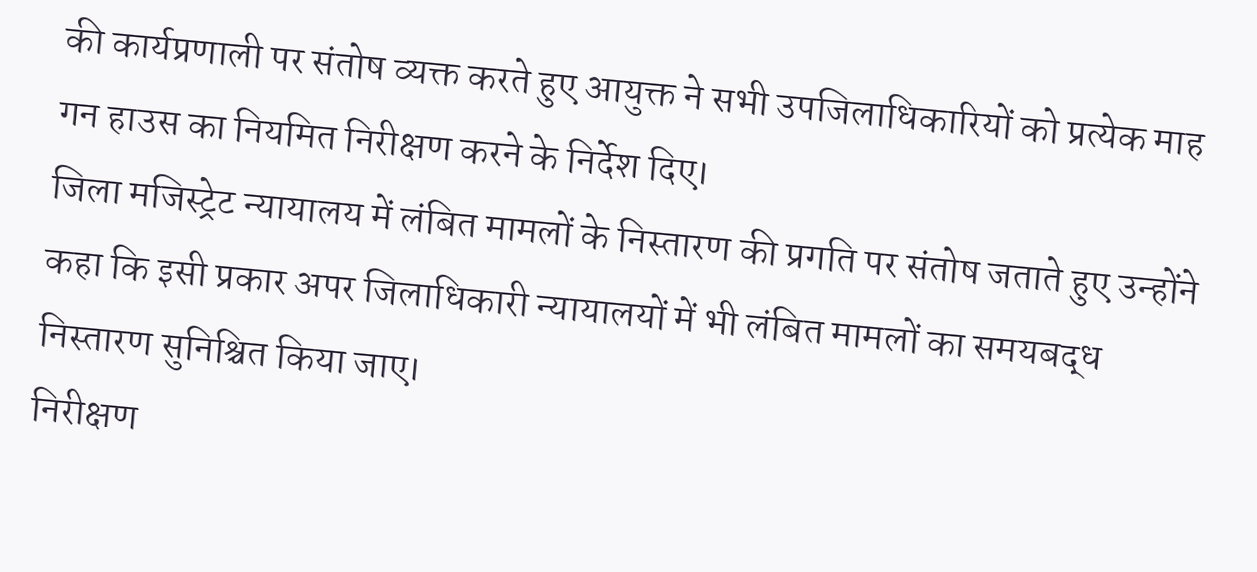की कार्यप्रणाली पर संतोष व्यक्त करते हुए आयुक्त ने सभी उपजिलाधिकारियों को प्रत्येक माह गन हाउस का नियमित निरीक्षण करने के निर्देश दिए।
जिला मजिस्ट्रेट न्यायालय में लंबित मामलों के निस्तारण की प्रगति पर संतोष जताते हुए उन्होंने कहा कि इसी प्रकार अपर जिलाधिकारी न्यायालयों में भी लंबित मामलों का समयबद्ध निस्तारण सुनिश्चित किया जाए।
निरीक्षण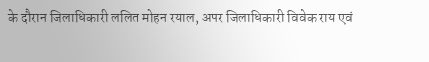के दौरान जिलाधिकारी ललित मोहन रयाल, अपर जिलाधिकारी विवेक राय एवं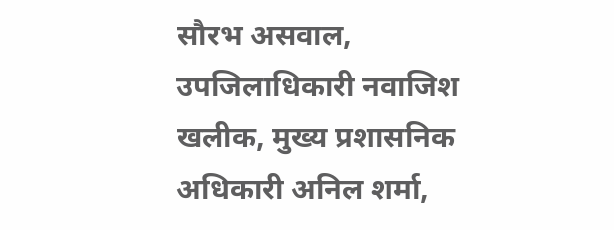सौरभ असवाल, उपजिलाधिकारी नवाजिश खलीक, मुख्य प्रशासनिक अधिकारी अनिल शर्मा,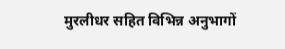मुरलीधर सहित विभिन्न अनुभागों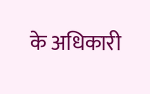के अधिकारी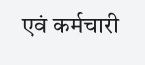एवं कर्मचारी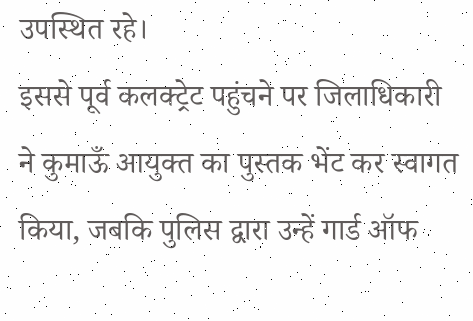उपस्थित रहे।
इससे पूर्व कलक्ट्रेट पहुंचने पर जिलाधिकारी ने कुमाऊँ आयुक्त का पुस्तक भेंट कर स्वागत किया, जबकि पुलिस द्वारा उन्हें गार्ड ऑफ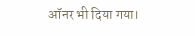ऑनर भी दिया गया।